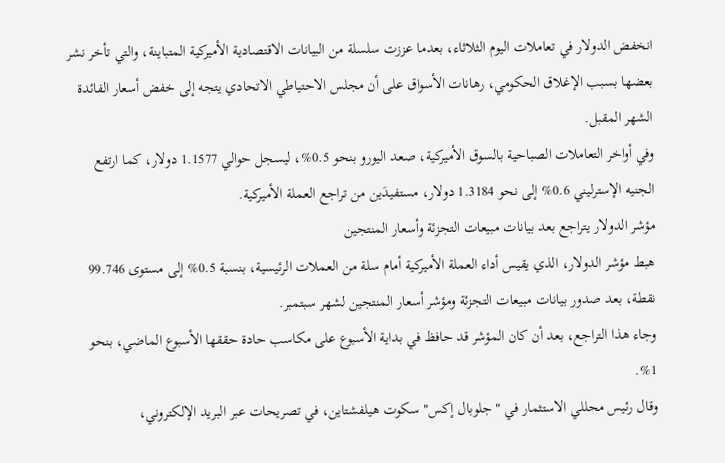انخفض الدولار في تعاملات اليوم الثلاثاء، بعدما عززت سلسلة من البيانات الاقتصادية الأميركية المتباينة، والتي تأخر نشر بعضها بسبب الإغلاق الحكومي، رهانات الأسواق على أن مجلس الاحتياطي الاتحادي يتجه إلى خفض أسعار الفائدة الشهر المقبل.
وفي أواخر التعاملات الصباحية بالسوق الأميركية، صعد اليورو بنحو 0.5%، ليسجل حوالي 1.1577 دولار، كما ارتفع الجنيه الإسترليني 0.6% إلى نحو 1.3184 دولار، مستفيدَين من تراجع العملة الأميركية.
مؤشر الدولار يتراجع بعد بيانات مبيعات التجزئة وأسعار المنتجين
هبط مؤشر الدولار، الذي يقيس أداء العملة الأميركية أمام سلة من العملات الرئيسية، بنسبة 0.5% إلى مستوى 99.746 نقطة، بعد صدور بيانات مبيعات التجزئة ومؤشر أسعار المنتجين لشهر سبتمبر.
وجاء هذا التراجع، بعد أن كان المؤشر قد حافظ في بداية الأسبوع على مكاسب حادة حققها الأسبوع الماضي، بنحو 1%.
وقال رئيس محللي الاستثمار في "جلوبال إكس" سكوت هيلفشتاين، في تصريحات عبر البريد الإلكتروني،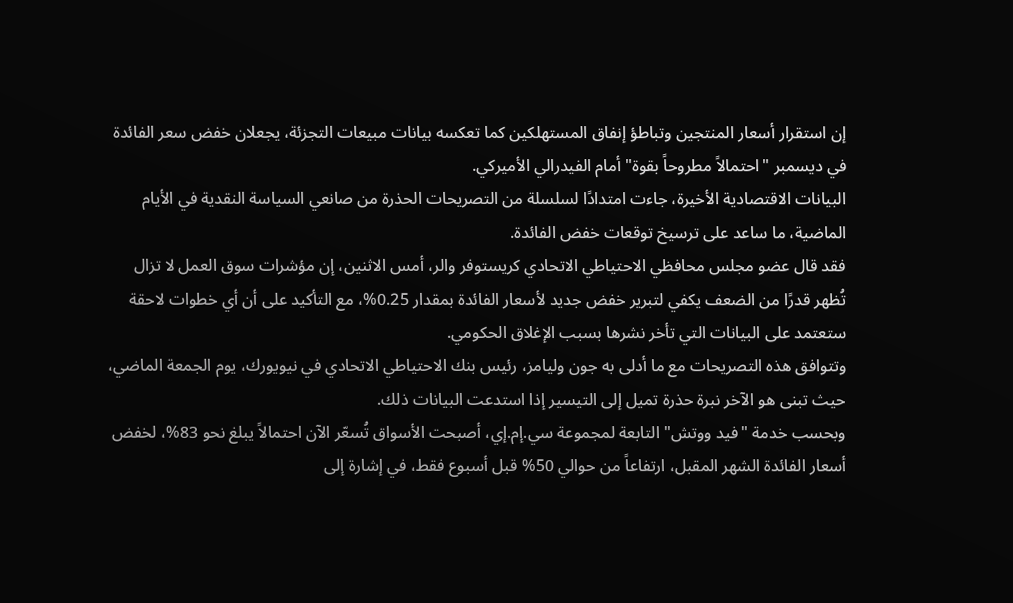إن استقرار أسعار المنتجين وتباطؤ إنفاق المستهلكين كما تعكسه بيانات مبيعات التجزئة، يجعلان خفض سعر الفائدة في ديسمبر "احتمالاً مطروحاً بقوة" أمام الفيدرالي الأميركي.
البيانات الاقتصادية الأخيرة، جاءت امتدادًا لسلسلة من التصريحات الحذرة من صانعي السياسة النقدية في الأيام الماضية، ما ساعد على ترسيخ توقعات خفض الفائدة.
فقد قال عضو مجلس محافظي الاحتياطي الاتحادي كريستوفر والر، أمس الاثنين، إن مؤشرات سوق العمل لا تزال تُظهر قدرًا من الضعف يكفي لتبرير خفض جديد لأسعار الفائدة بمقدار 0.25%، مع التأكيد على أن أي خطوات لاحقة ستعتمد على البيانات التي تأخر نشرها بسبب الإغلاق الحكومي.
وتتوافق هذه التصريحات مع ما أدلى به جون وليامز، رئيس بنك الاحتياطي الاتحادي في نيويورك، يوم الجمعة الماضي، حيث تبنى هو الآخر نبرة حذرة تميل إلى التيسير إذا استدعت البيانات ذلك.
وبحسب خدمة "فيد ووتش" التابعة لمجموعة سي.إم.إي، أصبحت الأسواق تُسعّر الآن احتمالاً يبلغ نحو 83%، لخفض أسعار الفائدة الشهر المقبل، ارتفاعاً من حوالي 50% قبل أسبوع فقط، في إشارة إلى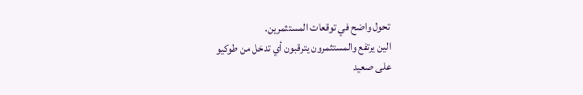تحول واضح في توقعات المستثمرين.
الين يرتفع والمستثمرون يترقبون أي تدخل من طوكيو
على صعيد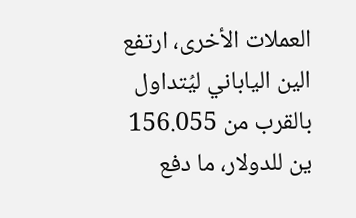العملات الأخرى، ارتفع الين الياباني ليُتداول بالقرب من 156.055 ين للدولار، ما دفع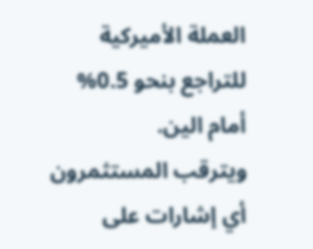العملة الأميركية للتراجع بنحو 0.5% أمام الين.
ويترقب المستثمرون أي إشارات على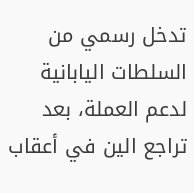تدخل رسمي من السلطات اليابانية لدعم العملة، بعد تراجع الين في أعقاب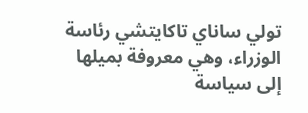تولي ساناي تاكايتشي رئاسة الوزراء، وهي معروفة بميلها إلى سياسة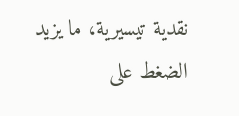نقدية تيسيرية، ما يزيد الضغط على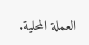العملة المحلية.